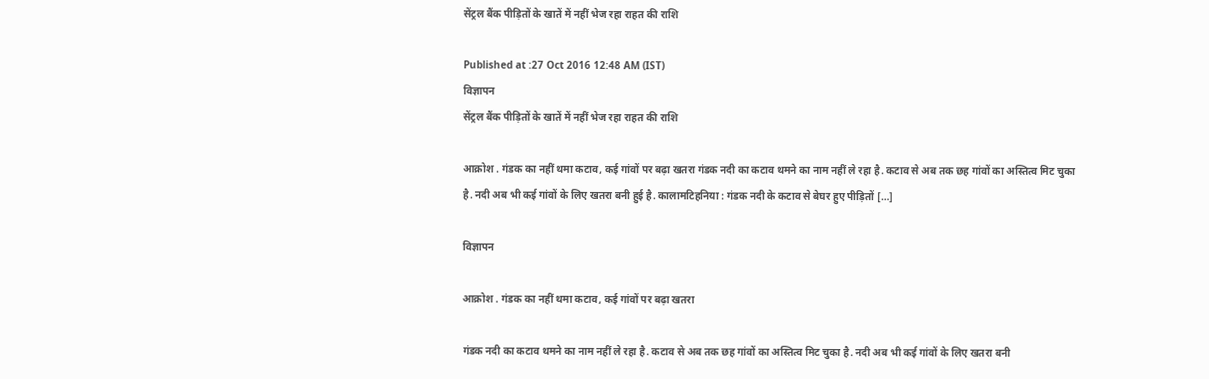सेंट्रल बैंक पीड़ितों के खातें में नहीं भेज रहा राहत की राशि

Published at :27 Oct 2016 12:48 AM (IST)
विज्ञापन
सेंट्रल बैंक पीड़ितों के खातें में नहीं भेज रहा राहत की राशि

आक्रोश . गंडक का नहीं थमा कटाव, कई गांवों पर बढ़ा खतरा गंडक नदी का कटाव थमने का नाम नहीं ले रहा है. कटाव से अब तक छह गांवों का अस्तित्व मिट चुका है. नदी अब भी कई गांवों के लिए खतरा बनी हुई है. कालामटिहनिया : गंडक नदी के कटाव से बेघर हुए पीड़ितों […]

विज्ञापन

आक्रोश . गंडक का नहीं थमा कटाव, कई गांवों पर बढ़ा खतरा

गंडक नदी का कटाव थमने का नाम नहीं ले रहा है. कटाव से अब तक छह गांवों का अस्तित्व मिट चुका है. नदी अब भी कई गांवों के लिए खतरा बनी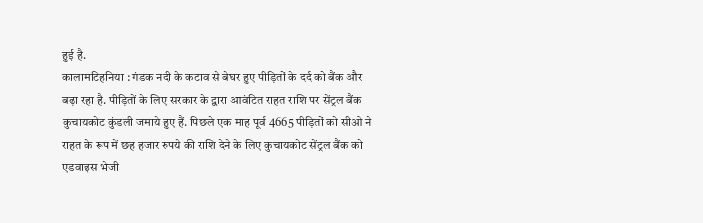हुई है.
कालामटिहनिया : गंडक नदी के कटाव से बेघर हुए पीड़ितों के दर्द को बैंक और बढ़ा रहा है. पीड़ितों के लिए सरकार के द्वारा आवंटित राहत राशि पर सेंट्रल बैंक कुचायकोट कुंडली जमाये हुए हैं. पिछले एक माह पूर्व 4665 पीड़ितों को सीओ ने राहत के रूप में छह हजार रुपये की राशि देने के लिए कुचायकोट सेंट्रल बैंक को एडवाइस भेजी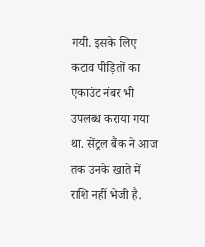गयी. इसके लिए कटाव पीड़ितों का एकाउंट नंबर भी उपलब्ध कराया गया था. सेंट्रल बैंक ने आज तक उनके खाते में राशि नहीं भेजी है.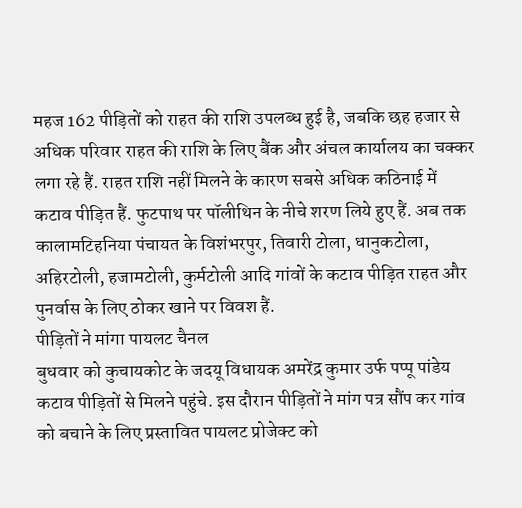महज 162 पीड़ितों को राहत की राशि उपलब्ध हुई है, जबकि छह हजार से अधिक परिवार राहत की राशि के लिए बैंक और अंचल कार्यालय का चक्कर लगा रहे हैं. राहत राशि नहीं मिलने के कारण सबसे अधिक कठिनाई में कटाव पीड़ित हैं. फुटपाथ पर पॉलीथिन के नीचे शरण लिये हुए हैं. अब तक कालामटिहनिया पंचायत के विशंभरपुर, तिवारी टोला, धानुकटोला, अहिरटोली, हजामटोली, कुर्मटोली आदि गांवों के कटाव पीड़ित राहत और पुनर्वास के लिए ठोकर खाने पर विवश हैं.
पीड़ितों ने मांगा पायलट चैनल
बुधवार को कुचायकोट के जदयू विधायक अमरेंद्र कुमार उर्फ पप्पू पांडेय कटाव पीड़ितों से मिलने पहुंचे. इस दौरान पीड़ितों ने मांग पत्र सौंप कर गांव को बचाने के लिए प्रस्तावित पायलट प्रोजेक्ट को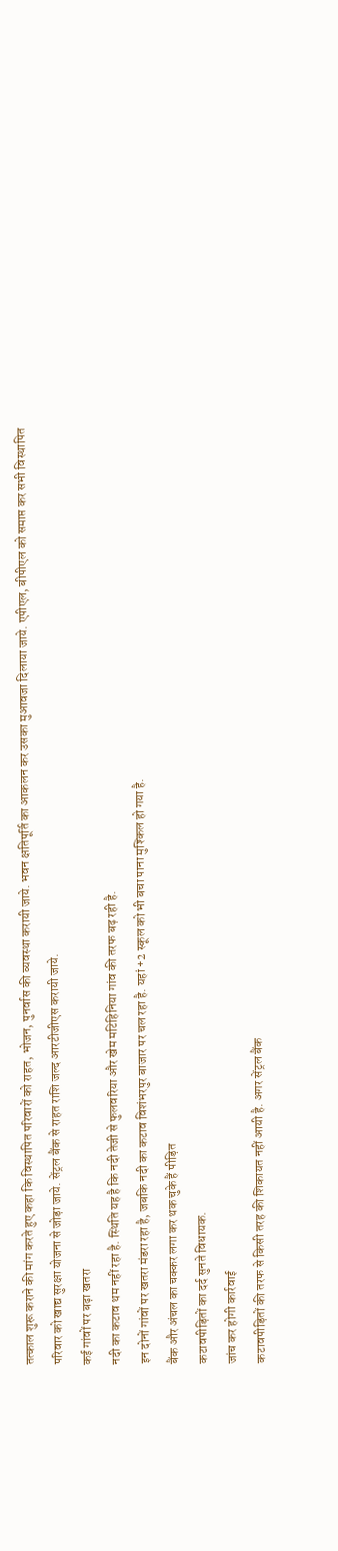तत्काल शुरू कराने की मांग करते हुए कहा कि विस्थापित परिवारों को राहत, भोजन, पुनर्वास की व्यवस्था करायी जाये. भवन क्षतिपूर्ति का आकलन कर उसका मुआवजा दिलाया जाये. एपीएल, बीपीएल को समाप्त कर सभी विस्थापित परिवार को खाद्य सुरक्षा योजना से जोड़ा जाये. सेंट्रल बैंक से राहत राशि जल्द आरटीजीएस करायी जाये.
कई गांवों पर बढ़ा खतरा
नदी का कटाव थम नहीं रहा है. स्थिति यह है कि नदी तेजी से फुलवरिया और खेम मटिहिनिया गांव की तरफ बढ़ रही है.
इन दोनों गांवों पर खतरा मंडरा रहा है, जबकि नदी का कटाव विशंभरपुर बाजार पर चल रहा है. यहां +2 स्कूल को भी बचा पाना मुश्किल हो गया है.
बैंक और अंचल का चक्कर लगा कर थक चुके हैं पीड़ित
कटावपीड़ितों का दर्द सुनते विधायक.
जांच कर होगी कार्रवाई
कटावपीड़ितों की तरफ से किसी तरह की शिकायत नहीं आयी है. अगर सेंट्रल बैंक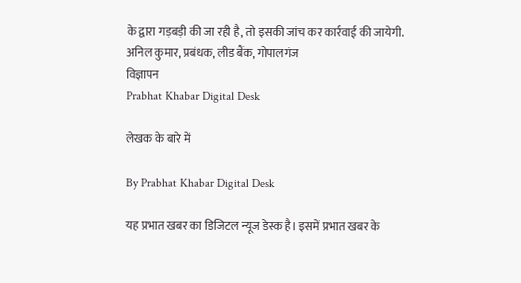के द्वारा गड़बड़ी की जा रही है, तो इसकी जांच कर कार्रवाई की जायेगी.
अनिल कुमार, प्रबंधक, लीड बैंक, गोपालगंज
विज्ञापन
Prabhat Khabar Digital Desk

लेखक के बारे में

By Prabhat Khabar Digital Desk

यह प्रभात खबर का डिजिटल न्यूज डेस्क है। इसमें प्रभात खबर के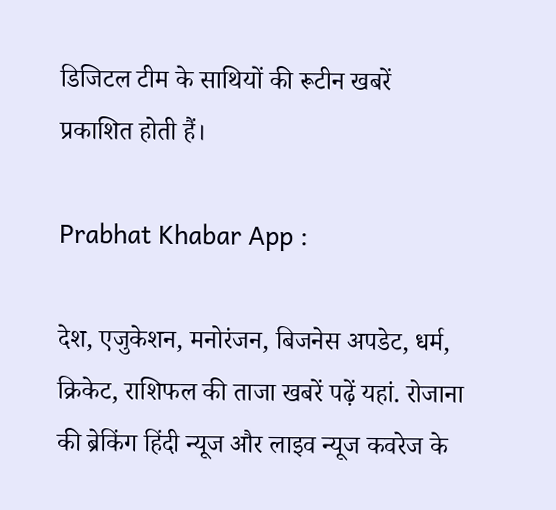डिजिटल टीम के साथियों की रूटीन खबरें प्रकाशित होती हैं।

Prabhat Khabar App :

देश, एजुकेशन, मनोरंजन, बिजनेस अपडेट, धर्म, क्रिकेट, राशिफल की ताजा खबरें पढ़ें यहां. रोजाना की ब्रेकिंग हिंदी न्यूज और लाइव न्यूज कवरेज के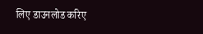लिए डाउनलोड करिए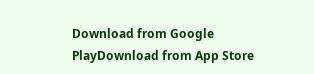Download from Google PlayDownload from App Store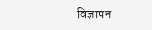विज्ञापन